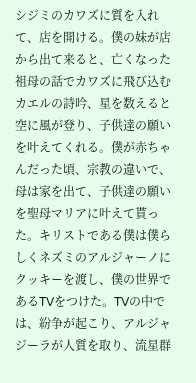シジミのカワズに質を入れて、店を開ける。僕の妹が店から出て来ると、亡くなった祖母の話でカワズに飛び込むカエルの詩吟、星を数えると空に風が登り、子供達の願いを叶えてくれる。僕が赤ちゃんだった頃、宗教の違いで、母は家を出て、子供達の願いを聖母マリアに叶えて貰った。キリストである僕は僕らしくネズミのアルジャーノにクッキーを渡し、僕の世界であるTVをつけた。TVの中では、紛争が起こり、アルジャジーラが人質を取り、流星群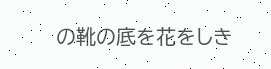の靴の底を花をしき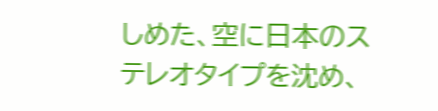しめた、空に日本のステレオタイプを沈め、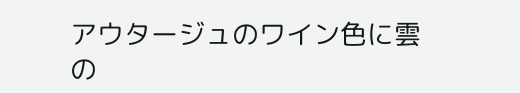アウタージュのワイン色に雲の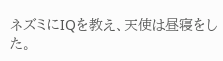ネズミにIQを教え、天使は昼寝をした。